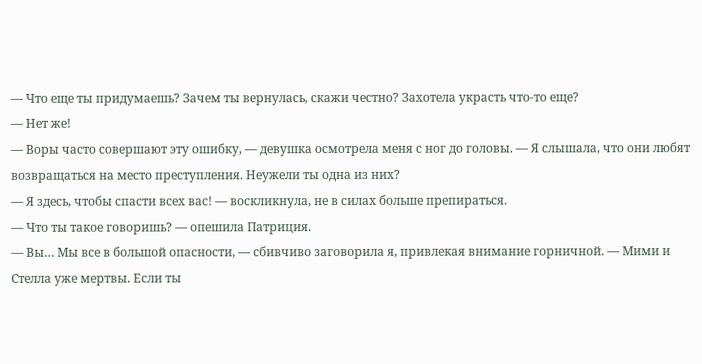— Что еще ты придумаешь? Зачем ты вернулась, скажи честно? Захотела украсть что-то еще?
— Нет же!
— Воры часто совершают эту ошибку, — девушка осмотрела меня с ног до головы. — Я слышала, что они любят возвращаться на место преступления. Неужели ты одна из них?
— Я здесь, чтобы спасти всех вас! — воскликнула, не в силах больше препираться.
— Что ты такое говоришь? — опешила Патриция.
— Вы… Мы все в большой опасности, — сбивчиво заговорила я, привлекая внимание горничной. — Мими и Стелла уже мертвы. Если ты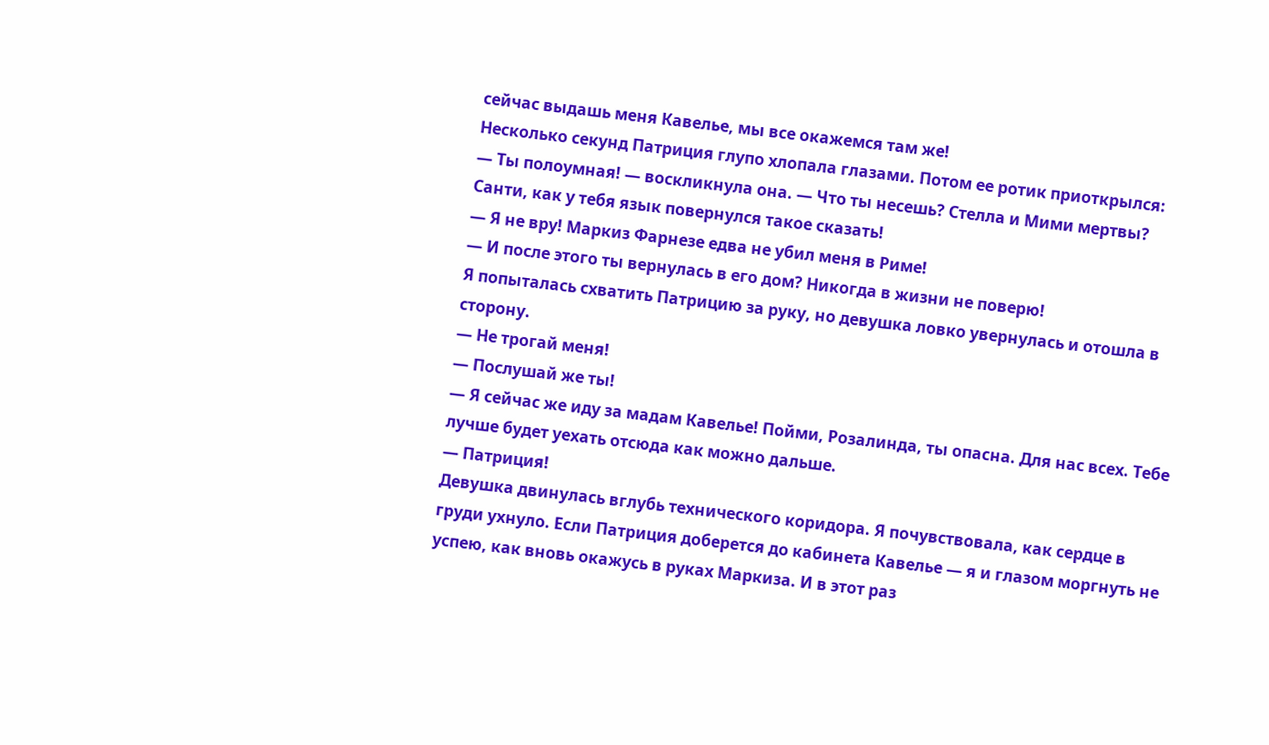сейчас выдашь меня Кавелье, мы все окажемся там же!
Несколько секунд Патриция глупо хлопала глазами. Потом ее ротик приоткрылся:
— Ты полоумная! — воскликнула она. — Что ты несешь? Стелла и Мими мертвы? Санти, как у тебя язык повернулся такое сказать!
— Я не вру! Маркиз Фарнезе едва не убил меня в Риме!
— И после этого ты вернулась в его дом? Никогда в жизни не поверю!
Я попыталась схватить Патрицию за руку, но девушка ловко увернулась и отошла в сторону.
— Не трогай меня!
— Послушай же ты!
— Я сейчас же иду за мадам Кавелье! Пойми, Розалинда, ты опасна. Для нас всех. Тебе лучше будет уехать отсюда как можно дальше.
— Патриция!
Девушка двинулась вглубь технического коридора. Я почувствовала, как сердце в груди ухнуло. Если Патриция доберется до кабинета Кавелье — я и глазом моргнуть не успею, как вновь окажусь в руках Маркиза. И в этот раз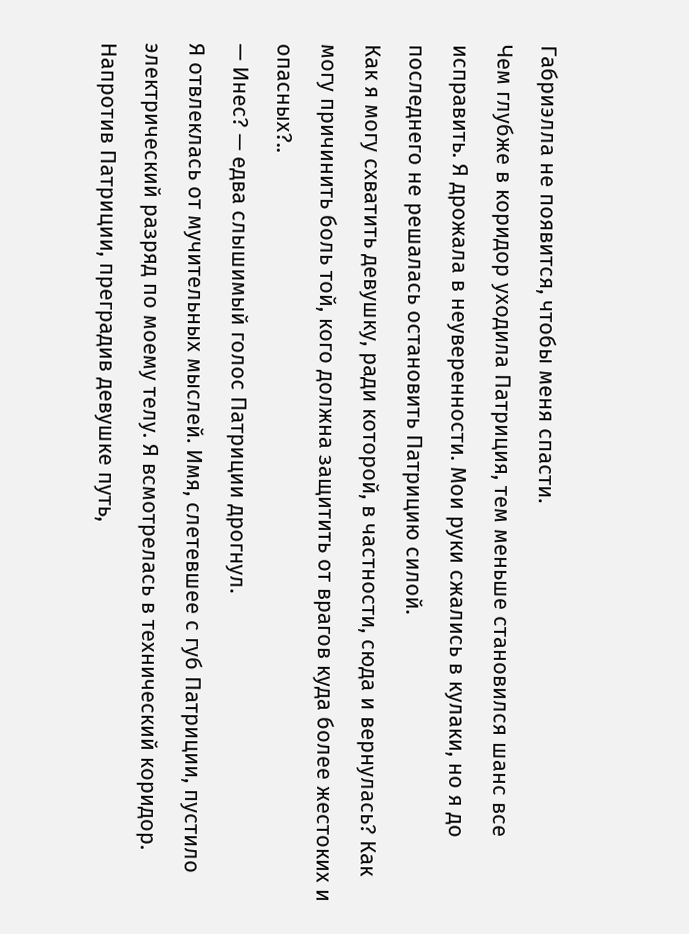Габриэлла не появится, чтобы меня спасти.
Чем глубже в коридор уходила Патриция, тем меньше становился шанс все исправить. Я дрожала в неуверенности. Мои руки сжались в кулаки, но я до последнего не решалась остановить Патрицию силой.
Как я могу схватить девушку, ради которой, в частности, сюда и вернулась? Как могу причинить боль той, кого должна защитить от врагов куда более жестоких и опасных?..
— Инес? — едва слышимый голос Патриции дрогнул.
Я отвлеклась от мучительных мыслей. Имя, слетевшее с губ Патриции, пустило электрический разряд по моему телу. Я всмотрелась в технический коридор. Напротив Патриции, преградив девушке путь,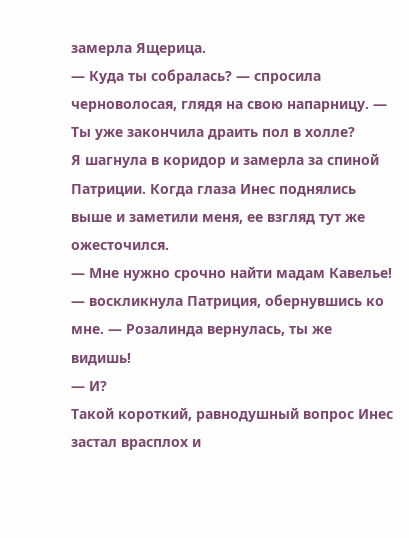замерла Ящерица.
— Куда ты собралась? — спросила черноволосая, глядя на свою напарницу. — Ты уже закончила драить пол в холле?
Я шагнула в коридор и замерла за спиной Патриции. Когда глаза Инес поднялись выше и заметили меня, ее взгляд тут же ожесточился.
— Мне нужно срочно найти мадам Кавелье! — воскликнула Патриция, обернувшись ко мне. — Розалинда вернулась, ты же видишь!
— И?
Такой короткий, равнодушный вопрос Инес застал врасплох и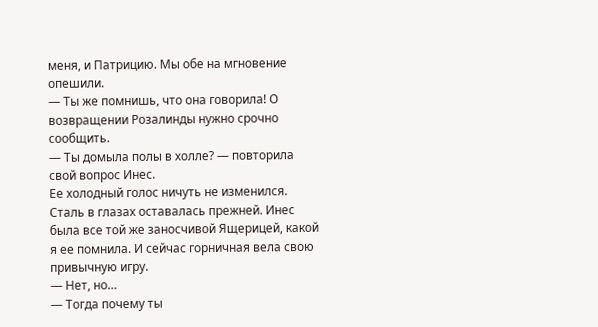меня, и Патрицию. Мы обе на мгновение опешили.
— Ты же помнишь, что она говорила! О возвращении Розалинды нужно срочно сообщить.
— Ты домыла полы в холле? — повторила свой вопрос Инес.
Ее холодный голос ничуть не изменился. Сталь в глазах оставалась прежней. Инес была все той же заносчивой Ящерицей, какой я ее помнила. И сейчас горничная вела свою привычную игру.
— Нет, но…
— Тогда почему ты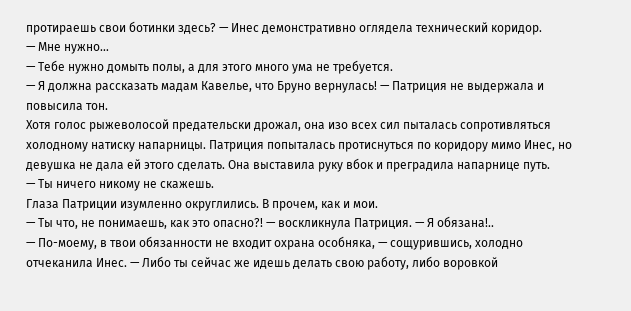протираешь свои ботинки здесь? — Инес демонстративно оглядела технический коридор.
— Мне нужно…
— Тебе нужно домыть полы, а для этого много ума не требуется.
— Я должна рассказать мадам Кавелье, что Бруно вернулась! — Патриция не выдержала и повысила тон.
Хотя голос рыжеволосой предательски дрожал, она изо всех сил пыталась сопротивляться холодному натиску напарницы. Патриция попыталась протиснуться по коридору мимо Инес, но девушка не дала ей этого сделать. Она выставила руку вбок и преградила напарнице путь.
— Ты ничего никому не скажешь.
Глаза Патриции изумленно округлились. В прочем, как и мои.
— Ты что, не понимаешь, как это опасно?! — воскликнула Патриция. — Я обязана!..
— По-моему, в твои обязанности не входит охрана особняка, — сощурившись, холодно отчеканила Инес. — Либо ты сейчас же идешь делать свою работу, либо воровкой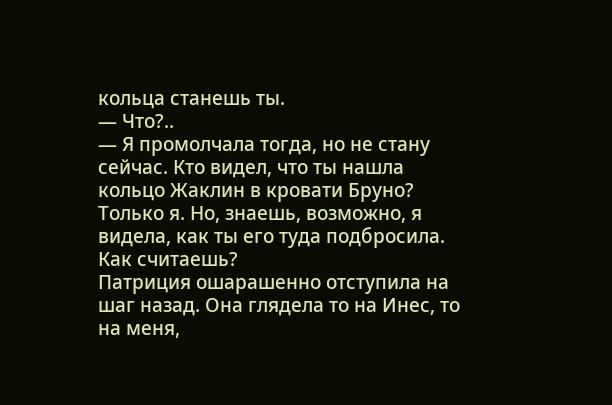кольца станешь ты.
— Что?..
— Я промолчала тогда, но не стану сейчас. Кто видел, что ты нашла кольцо Жаклин в кровати Бруно? Только я. Но, знаешь, возможно, я видела, как ты его туда подбросила. Как считаешь?
Патриция ошарашенно отступила на шаг назад. Она глядела то на Инес, то на меня,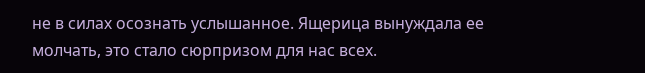не в силах осознать услышанное. Ящерица вынуждала ее молчать, это стало сюрпризом для нас всех.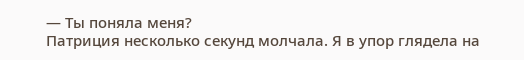— Ты поняла меня?
Патриция несколько секунд молчала. Я в упор глядела на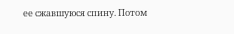ее сжавшуюся спину. Потом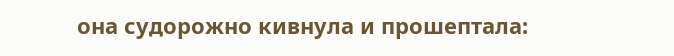она судорожно кивнула и прошептала: